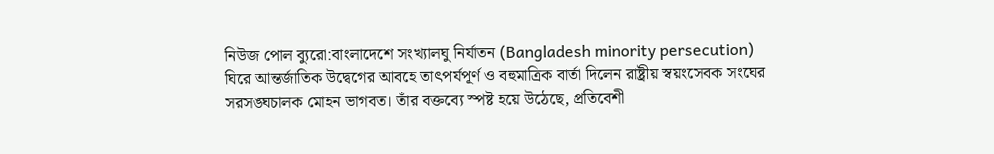নিউজ পোল ব্যুরো:বাংলাদেশে সংখ্যালঘু নির্যাতন (Bangladesh minority persecution) ঘিরে আন্তর্জাতিক উদ্বেগের আবহে তাৎপর্যপূর্ণ ও বহুমাত্রিক বার্তা দিলেন রাষ্ট্রীয় স্বয়ংসেবক সংঘের সরসঙ্ঘচালক মোহন ভাগবত। তাঁর বক্তব্যে স্পষ্ট হয়ে উঠেছে, প্রতিবেশী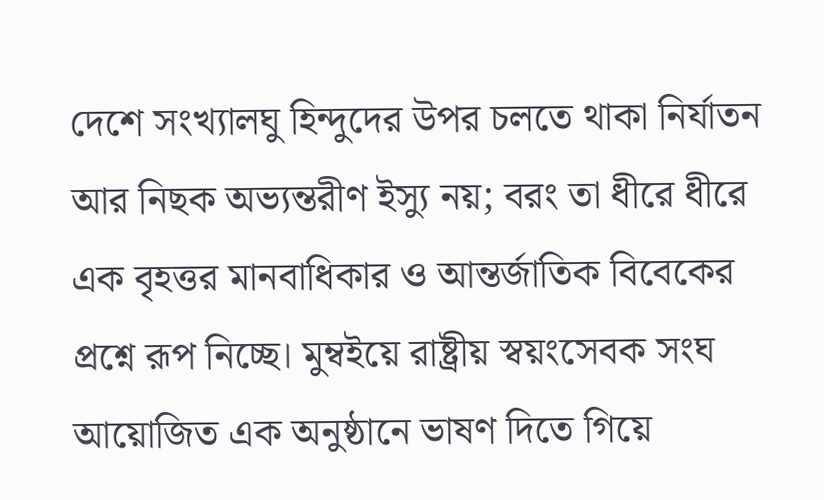দেশে সংখ্যালঘু হিন্দুদের উপর চলতে থাকা নির্যাতন আর নিছক অভ্যন্তরীণ ইস্যু নয়; বরং তা ধীরে ধীরে এক বৃহত্তর মানবাধিকার ও আন্তর্জাতিক বিবেকের প্রশ্নে রূপ নিচ্ছে। মুম্বইয়ে রাষ্ট্রীয় স্বয়ংসেবক সংঘ আয়োজিত এক অনুষ্ঠানে ভাষণ দিতে গিয়ে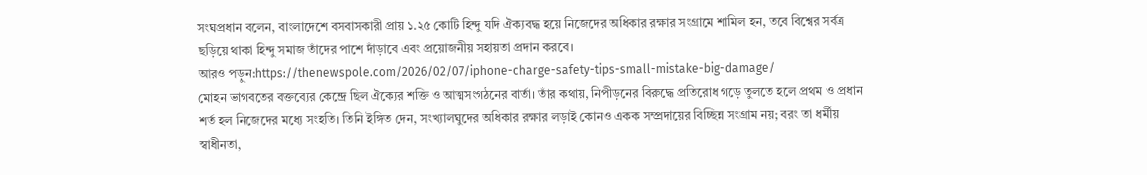সংঘপ্রধান বলেন, বাংলাদেশে বসবাসকারী প্রায় ১.২৫ কোটি হিন্দু যদি ঐক্যবদ্ধ হয়ে নিজেদের অধিকার রক্ষার সংগ্রামে শামিল হন, তবে বিশ্বের সর্বত্র ছড়িয়ে থাকা হিন্দু সমাজ তাঁদের পাশে দাঁড়াবে এবং প্রয়োজনীয় সহায়তা প্রদান করবে।
আরও পড়ুন:https://thenewspole.com/2026/02/07/iphone-charge-safety-tips-small-mistake-big-damage/
মোহন ভাগবতের বক্তব্যের কেন্দ্রে ছিল ঐক্যের শক্তি ও আত্মসংগঠনের বার্তা। তাঁর কথায়, নিপীড়নের বিরুদ্ধে প্রতিরোধ গড়ে তুলতে হলে প্রথম ও প্রধান শর্ত হল নিজেদের মধ্যে সংহতি। তিনি ইঙ্গিত দেন, সংখ্যালঘুদের অধিকার রক্ষার লড়াই কোনও একক সম্প্রদায়ের বিচ্ছিন্ন সংগ্রাম নয়; বরং তা ধর্মীয় স্বাধীনতা,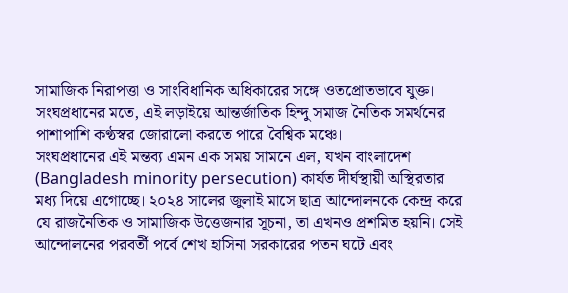সামাজিক নিরাপত্তা ও সাংবিধানিক অধিকারের সঙ্গে ওতপ্রোতভাবে যুক্ত। সংঘপ্রধানের মতে, এই লড়াইয়ে আন্তর্জাতিক হিন্দু সমাজ নৈতিক সমর্থনের পাশাপাশি কণ্ঠস্বর জোরালো করতে পারে বৈশ্বিক মঞ্চে।
সংঘপ্রধানের এই মন্তব্য এমন এক সময় সামনে এল, যখন বাংলাদেশ (Bangladesh minority persecution) কার্যত দীর্ঘস্থায়ী অস্থিরতার মধ্য দিয়ে এগোচ্ছে। ২০২৪ সালের জুলাই মাসে ছাত্র আন্দোলনকে কেন্দ্র করে যে রাজনৈতিক ও সামাজিক উত্তেজনার সূচনা, তা এখনও প্রশমিত হয়নি। সেই আন্দোলনের পরবর্তী পর্বে শেখ হাসিনা সরকারের পতন ঘটে এবং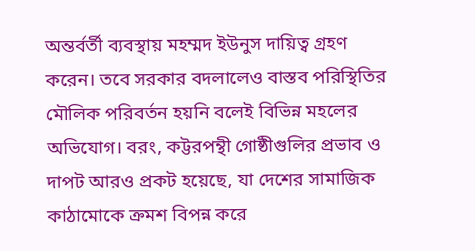অন্তর্বর্তী ব্যবস্থায় মহম্মদ ইউনুস দায়িত্ব গ্রহণ করেন। তবে সরকার বদলালেও বাস্তব পরিস্থিতির মৌলিক পরিবর্তন হয়নি বলেই বিভিন্ন মহলের অভিযোগ। বরং, কট্টরপন্থী গোষ্ঠীগুলির প্রভাব ও দাপট আরও প্রকট হয়েছে, যা দেশের সামাজিক কাঠামোকে ক্রমশ বিপন্ন করে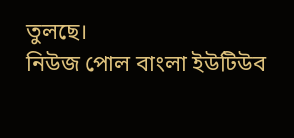তুলছে।
নিউজ পোল বাংলা ইউটিউব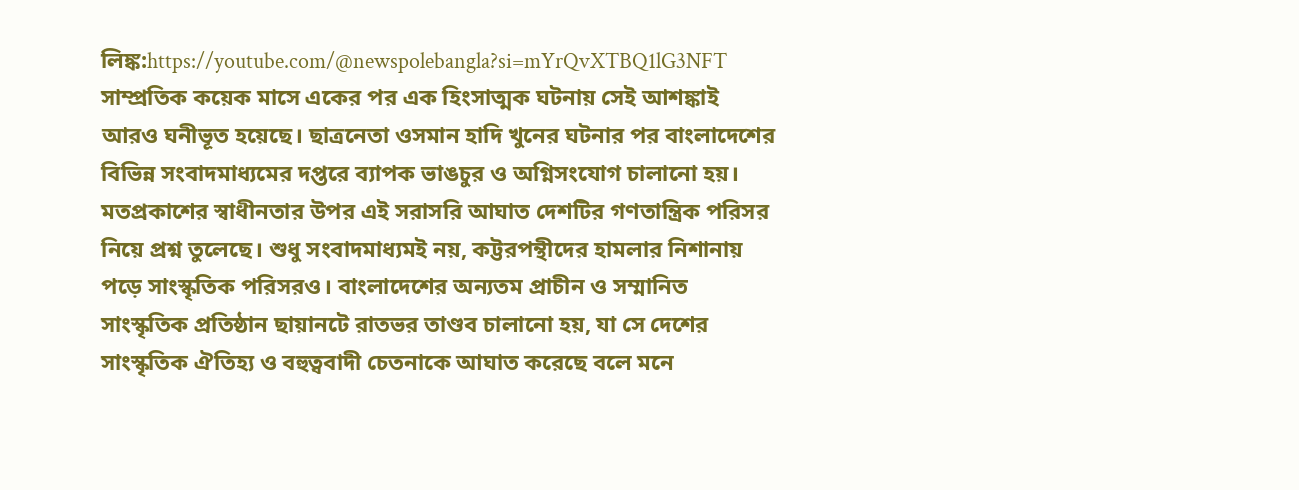লিঙ্ক:https://youtube.com/@newspolebangla?si=mYrQvXTBQ1lG3NFT
সাম্প্রতিক কয়েক মাসে একের পর এক হিংসাত্মক ঘটনায় সেই আশঙ্কাই আরও ঘনীভূত হয়েছে। ছাত্রনেতা ওসমান হাদি খুনের ঘটনার পর বাংলাদেশের বিভিন্ন সংবাদমাধ্যমের দপ্তরে ব্যাপক ভাঙচুর ও অগ্নিসংযোগ চালানো হয়। মতপ্রকাশের স্বাধীনতার উপর এই সরাসরি আঘাত দেশটির গণতান্ত্রিক পরিসর নিয়ে প্রশ্ন তুলেছে। শুধু সংবাদমাধ্যমই নয়, কট্টরপন্থীদের হামলার নিশানায় পড়ে সাংস্কৃতিক পরিসরও। বাংলাদেশের অন্যতম প্রাচীন ও সম্মানিত সাংস্কৃতিক প্রতিষ্ঠান ছায়ানটে রাতভর তাণ্ডব চালানো হয়, যা সে দেশের সাংস্কৃতিক ঐতিহ্য ও বহুত্ববাদী চেতনাকে আঘাত করেছে বলে মনে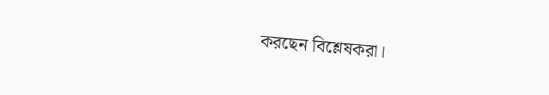করছেন বিশ্লেষকরা।